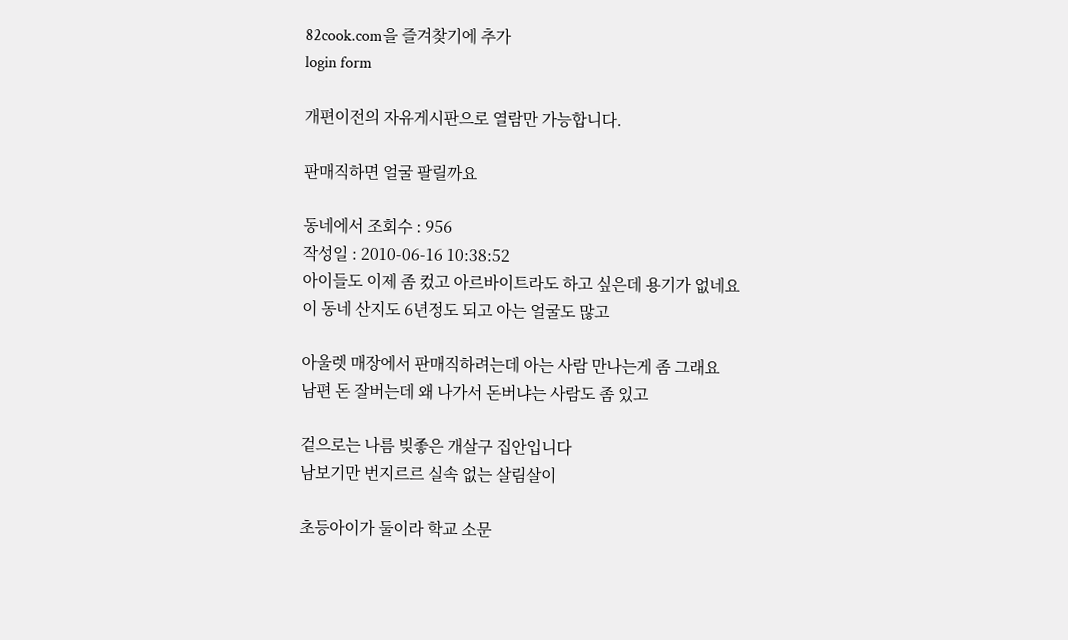82cook.com을 즐겨찾기에 추가
login form

개편이전의 자유게시판으로 열람만 가능합니다.

판매직하면 얼굴 팔릴까요

동네에서 조회수 : 956
작성일 : 2010-06-16 10:38:52
아이들도 이제 좀 컸고 아르바이트라도 하고 싶은데 용기가 없네요
이 동네 산지도 6년정도 되고 아는 얼굴도 많고

아울렛 매장에서 판매직하려는데 아는 사람 만나는게 좀 그래요
남편 돈 잘버는데 왜 나가서 돈버냐는 사람도 좀 있고

겉으로는 나름 빚좋은 개살구 집안입니다
남보기만 번지르르 실속 없는 살림살이

초등아이가 둘이라 학교 소문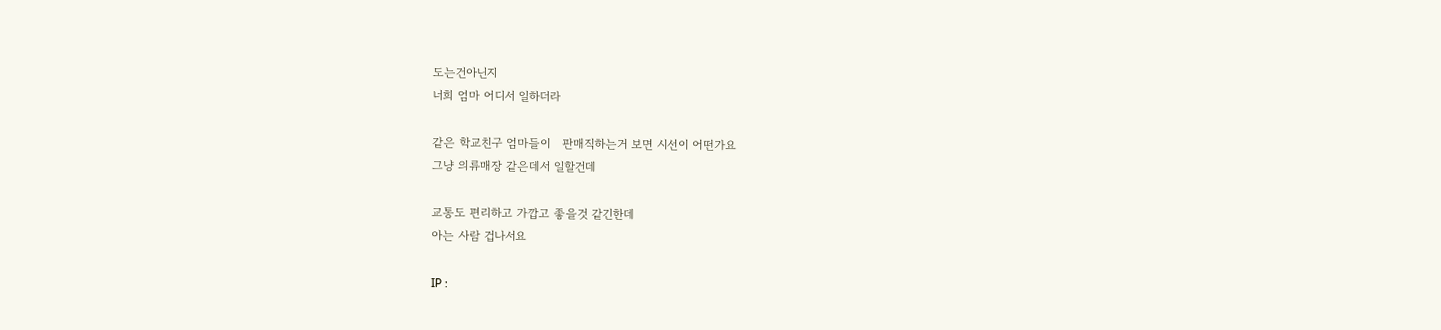도는건아닌지
너희 엄마 어디서 일하더라

같은 학교친구 엄마들이   판매직하는거 보면 시선이 어떤가요
그냥 의류매장 같은데서 일할건데

교통도 편리하고 가깝고 좋을것 같긴한데
아는 사람 겁나서요

IP :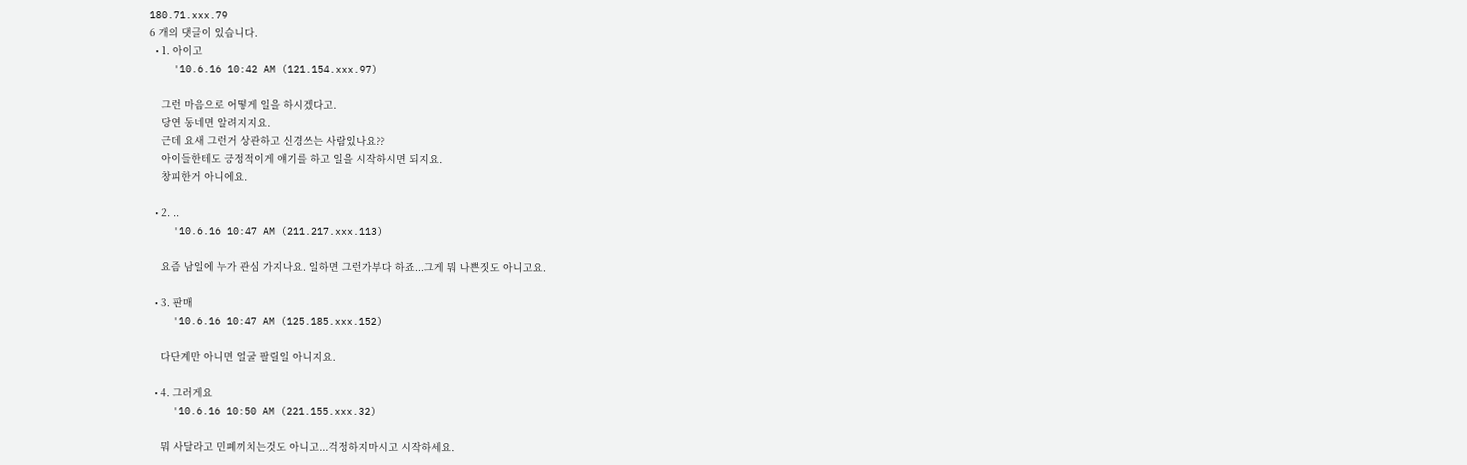180.71.xxx.79
6 개의 댓글이 있습니다.
  • 1. 아이고
    '10.6.16 10:42 AM (121.154.xxx.97)

    그런 마음으로 어떻게 일을 하시겠다고.
    당연 동네면 알려지지요.
    근데 요새 그런거 상관하고 신경쓰는 사람있나요??
    아이들한테도 긍정적이게 얘기를 하고 일을 시작하시면 되지요.
    창피한거 아니에요.

  • 2. ..
    '10.6.16 10:47 AM (211.217.xxx.113)

    요즘 남일에 누가 관심 가지나요. 일하면 그런가부다 하죠...그게 뭐 나쁜짓도 아니고요.

  • 3. 판매
    '10.6.16 10:47 AM (125.185.xxx.152)

    다단계만 아니면 얼굴 팔릴일 아니지요.

  • 4. 그러게요
    '10.6.16 10:50 AM (221.155.xxx.32)

    뭐 사달라고 민폐끼치는것도 아니고...걱정하지마시고 시작하세요.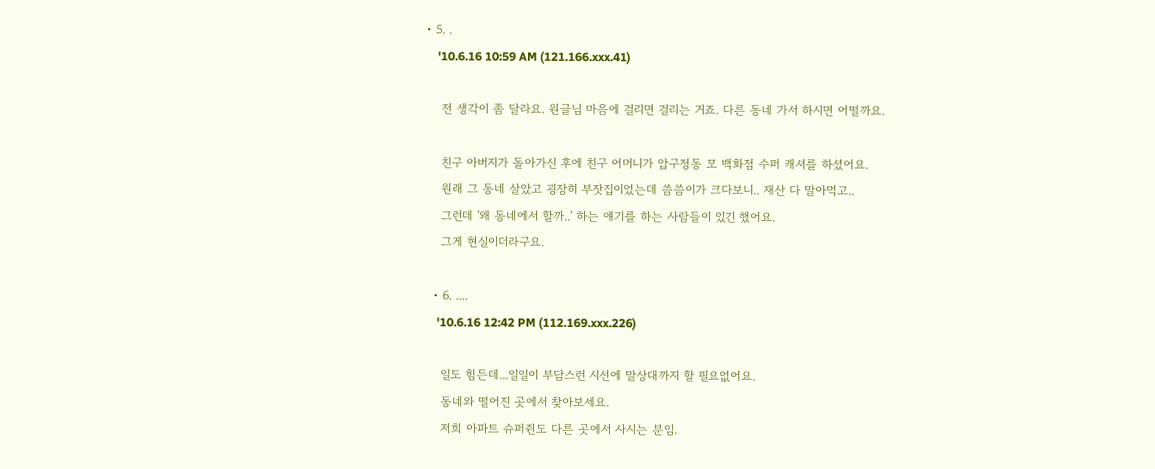• 5. .
    '10.6.16 10:59 AM (121.166.xxx.41)

    전 생각이 좀 달라요. 원글님 마음에 걸리면 걸리는 거죠. 다른 동네 가서 하시면 어떨까요.

    친구 아버지가 돌아가신 후에 친구 어머니가 압구정동 모 백화점 수퍼 캐셔를 하셨어요.
    원래 그 동네 살았고 굉장히 부잣집이었는데 씀씀이가 크다보니.. 재산 다 말아먹고..
    그런데 '왜 동네에서 할까..' 하는 얘기를 하는 사람들이 있긴 했어요.
    그게 현실이더라구요.

  • 6. ....
    '10.6.16 12:42 PM (112.169.xxx.226)

    일도 힘든데...일일이 부담스런 시선에 말상대까지 할 필요없어요.
    동네와 떨어진 곳에서 찾아보세요.
    저희 아파트 슈퍼쥔도 다른 곳에서 사시는 분임.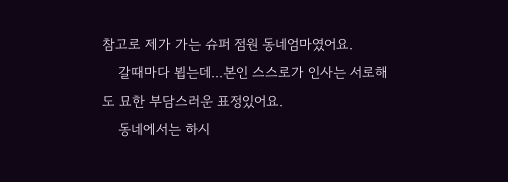참고로 제가 가는 슈퍼 점원 동네엄마였어요.
    갈때마다 뵙는데...본인 스스로가 인사는 서로해도 묘한 부담스러운 표정있어요.
    동네에서는 하시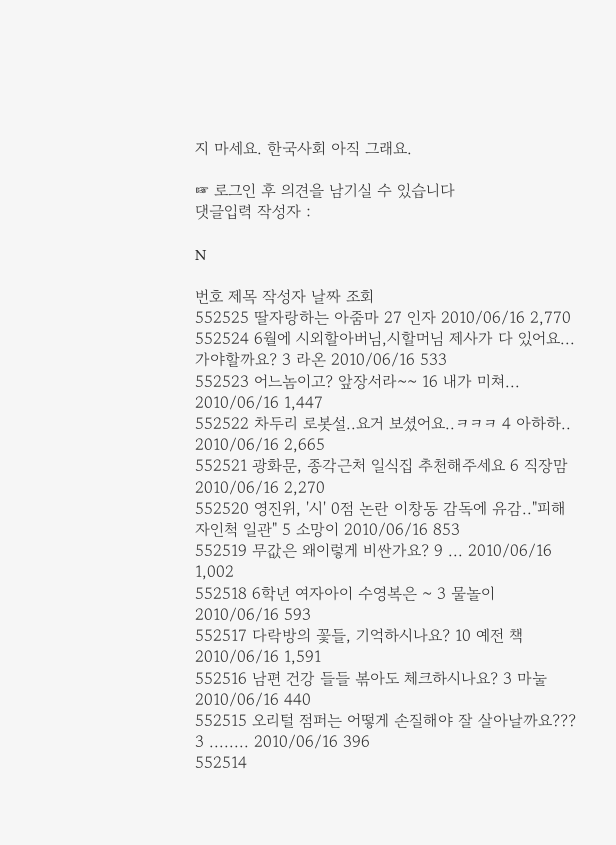지 마세요. 한국사회 아직 그래요.

☞ 로그인 후 의견을 남기실 수 있습니다
댓글입력 작성자 :

N

번호 제목 작성자 날짜 조회
552525 딸자랑하는 아줌마 27 인자 2010/06/16 2,770
552524 6월에 시외할아버님,시할머님 제사가 다 있어요... 가야할까요? 3 라온 2010/06/16 533
552523 어느놈이고? 앞장서라~~ 16 내가 미쳐... 2010/06/16 1,447
552522 차두리 로봇설..요거 보셨어요..ㅋㅋㅋ 4 아하하.. 2010/06/16 2,665
552521 광화문, 종각근처 일식집 추천해주세요 6 직장맘 2010/06/16 2,270
552520 영진위, '시' 0점 논란 이창동 감독에 유감.."피해자인척 일관" 5 소망이 2010/06/16 853
552519 무값은 왜이렇게 비싼가요? 9 ... 2010/06/16 1,002
552518 6학년 여자아이 수영복은 ~ 3 물놀이 2010/06/16 593
552517 다락방의 꽃들, 기억하시나요? 10 예전 책 2010/06/16 1,591
552516 남편 건강 들들 볶아도 체크하시나요? 3 마눌 2010/06/16 440
552515 오리털 점퍼는 어떻게 손질해야 잘 살아날까요??? 3 ........ 2010/06/16 396
552514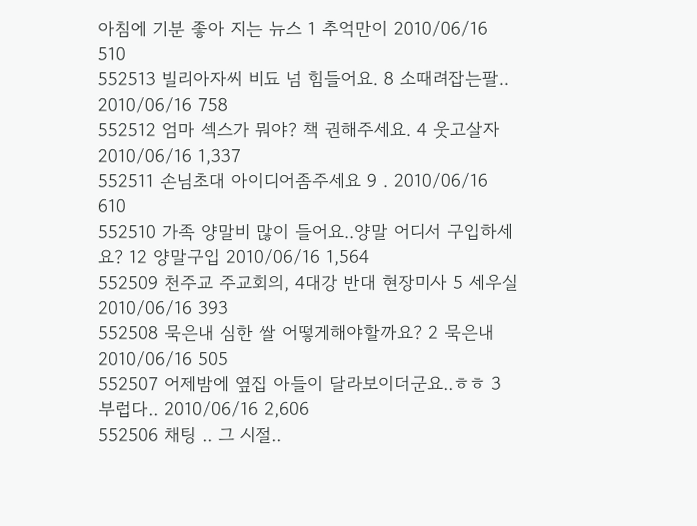아침에 기분 좋아 지는 뉴스 1 추억만이 2010/06/16 510
552513 빌리아자씨 비됴 넘 힘들어요. 8 소때려잡는팔.. 2010/06/16 758
552512 엄마 섹스가 뭐야? 책 권해주세요. 4 웃고살자 2010/06/16 1,337
552511 손님초대 아이디어좀주세요 9 . 2010/06/16 610
552510 가족 양말비 많이 들어요..양말 어디서 구입하세요? 12 양말구입 2010/06/16 1,564
552509 천주교 주교회의, 4대강 반대 현장미사 5 세우실 2010/06/16 393
552508 묵은내 심한 쌀 어떻게해야할까요? 2 묵은내 2010/06/16 505
552507 어제밤에 옆집 아들이 달라보이더군요..ㅎㅎ 3 부럽다.. 2010/06/16 2,606
552506 채팅 .. 그 시절..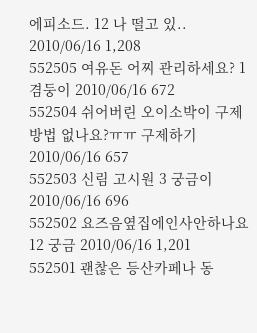에피소드. 12 나 떨고 있.. 2010/06/16 1,208
552505 여유돈 어찌 관리하세요? 1 겸둥이 2010/06/16 672
552504 쉬어버린 오이소박이 구제방법 없나요?ㅠㅠ 구제하기 2010/06/16 657
552503 신림 고시원 3 궁금이 2010/06/16 696
552502 요즈음옆집에인사안하나요 12 궁금 2010/06/16 1,201
552501 괜찮은 등산카페나 동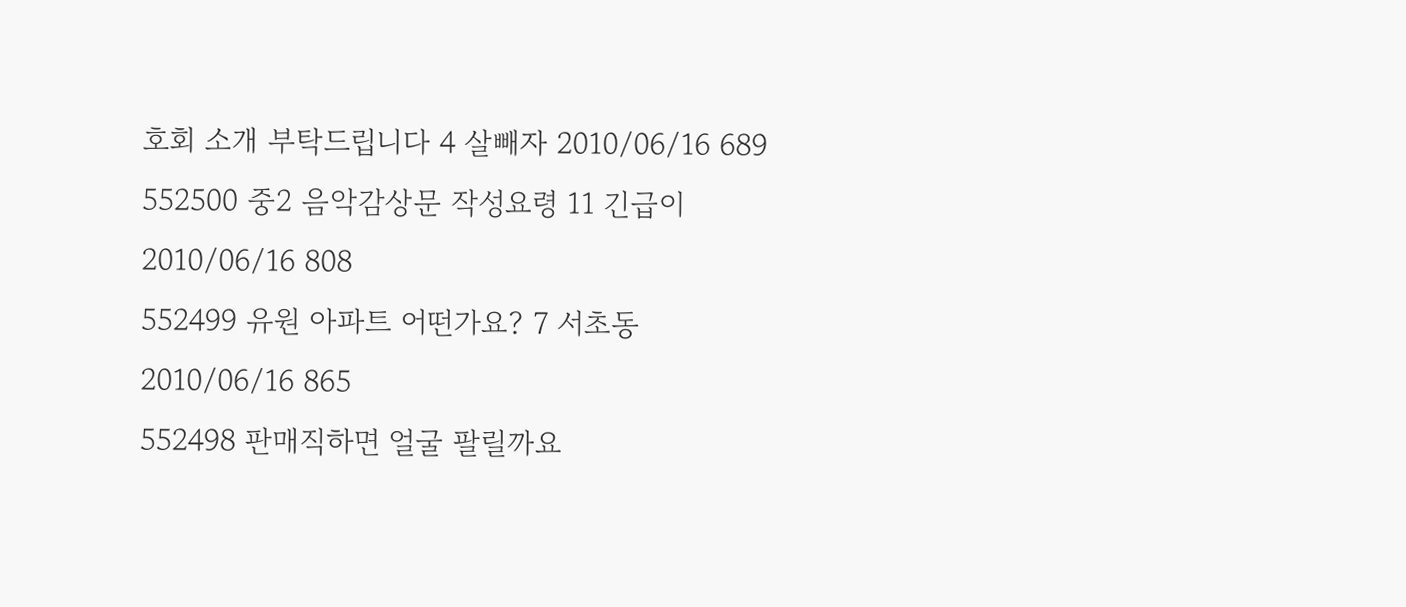호회 소개 부탁드립니다 4 살빼자 2010/06/16 689
552500 중2 음악감상문 작성요령 11 긴급이 2010/06/16 808
552499 유원 아파트 어떤가요? 7 서초동 2010/06/16 865
552498 판매직하면 얼굴 팔릴까요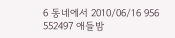6 동네에서 2010/06/16 956
552497 애들밤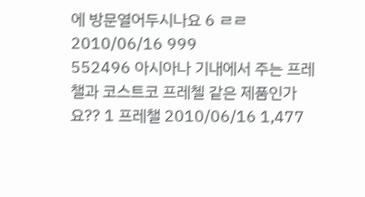에 방문열어두시나요 6 ㄹㄹ 2010/06/16 999
552496 아시아나 기내에서 주는 프레챌과 코스트코 프레첼 같은 제품인가요?? 1 프레챌 2010/06/16 1,477